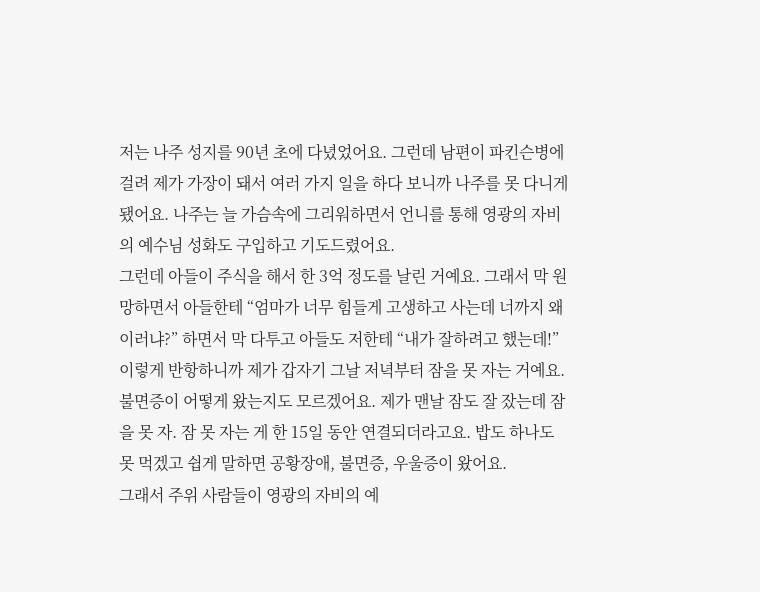저는 나주 성지를 90년 초에 다녔었어요. 그런데 남편이 파킨슨병에 걸려 제가 가장이 돼서 여러 가지 일을 하다 보니까 나주를 못 다니게 됐어요. 나주는 늘 가슴속에 그리워하면서 언니를 통해 영광의 자비의 예수님 성화도 구입하고 기도드렸어요.
그런데 아들이 주식을 해서 한 3억 정도를 날린 거예요. 그래서 막 원망하면서 아들한테 “엄마가 너무 힘들게 고생하고 사는데 너까지 왜 이러냐?” 하면서 막 다투고 아들도 저한테 “내가 잘하려고 했는데!” 이렇게 반항하니까 제가 갑자기 그날 저녁부터 잠을 못 자는 거예요. 불면증이 어떻게 왔는지도 모르겠어요. 제가 맨날 잠도 잘 잤는데 잠을 못 자. 잠 못 자는 게 한 15일 동안 연결되더라고요. 밥도 하나도 못 먹겠고 쉽게 말하면 공황장애, 불면증, 우울증이 왔어요.
그래서 주위 사람들이 영광의 자비의 예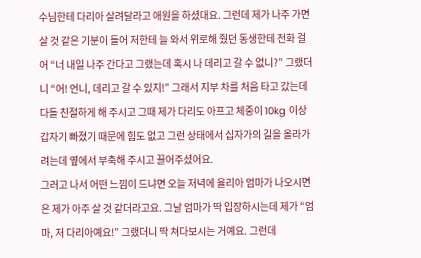수님한테 다리아 살려달라고 애원을 하셨대요. 그런데 제가 나주 가면 살 것 같은 기분이 들어 저한테 늘 와서 위로해 줬던 동생한테 전화 걸어 “너 내일 나주 간다고 그랬는데 혹시 나 데리고 갈 수 없니?” 그랬더니 “어! 언니, 데리고 갈 수 있지!” 그래서 지부 차를 처음 타고 갔는데 다들 친절하게 해 주시고 그때 제가 다리도 아프고 체중이 10kg 이상 갑자기 빠졌기 때문에 힘도 없고 그런 상태에서 십자가의 길을 올라가려는데 옆에서 부축해 주시고 끌어주셨어요.
그러고 나서 어떤 느낌이 드냐면 오늘 저녁에 율리아 엄마가 나오시면은 제가 아주 살 것 같더라고요. 그날 엄마가 딱 입장하시는데 제가 “엄마, 저 다리아예요!” 그랬더니 딱 쳐다보시는 거예요. 그런데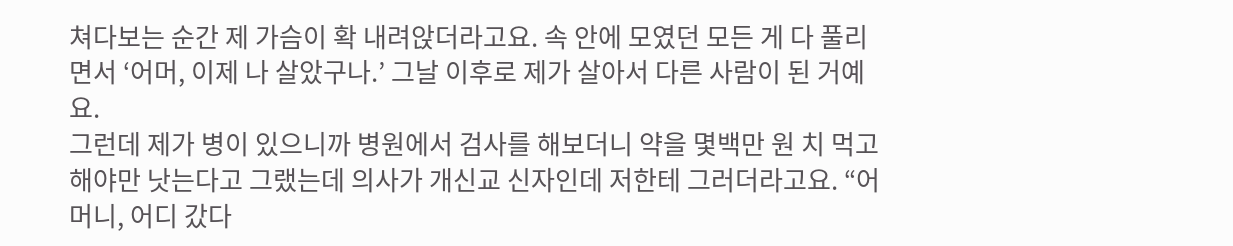쳐다보는 순간 제 가슴이 확 내려앉더라고요. 속 안에 모였던 모든 게 다 풀리면서 ‘어머, 이제 나 살았구나.’ 그날 이후로 제가 살아서 다른 사람이 된 거예요.
그런데 제가 병이 있으니까 병원에서 검사를 해보더니 약을 몇백만 원 치 먹고 해야만 낫는다고 그랬는데 의사가 개신교 신자인데 저한테 그러더라고요. “어머니, 어디 갔다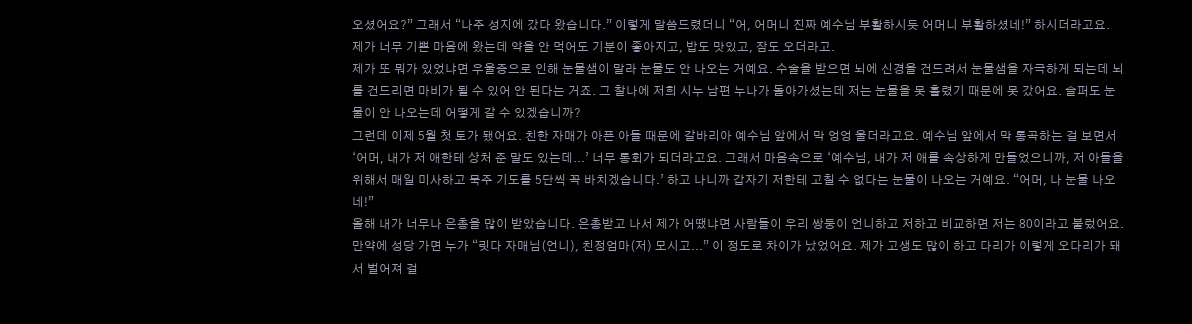오셨어요?” 그래서 “나주 성지에 갔다 왔습니다.” 이렇게 말씀드렸더니 “어, 어머니 진짜 예수님 부활하시듯 어머니 부활하셨네!” 하시더라고요. 제가 너무 기쁜 마음에 왔는데 약을 안 먹어도 기분이 좋아지고, 밥도 맛있고, 잠도 오더라고.
제가 또 뭐가 있었냐면 우울증으로 인해 눈물샘이 말라 눈물도 안 나오는 거예요. 수술을 받으면 뇌에 신경을 건드려서 눈물샘을 자극하게 되는데 뇌를 건드리면 마비가 될 수 있어 안 된다는 거죠. 그 찰나에 저희 시누 남편 누나가 돌아가셨는데 저는 눈물을 못 흘렸기 때문에 못 갔어요. 슬퍼도 눈물이 안 나오는데 어떻게 갈 수 있겠습니까?
그런데 이제 5월 첫 토가 됐어요. 친한 자매가 아픈 아들 때문에 갈바리아 예수님 앞에서 막 엉엉 울더라고요. 예수님 앞에서 막 통곡하는 걸 보면서 ‘어머, 내가 저 애한테 상처 준 말도 있는데...’ 너무 통회가 되더라고요. 그래서 마음속으로 ‘예수님, 내가 저 애를 속상하게 만들었으니까, 저 아들을 위해서 매일 미사하고 묵주 기도를 5단씩 꼭 바치겠습니다.’ 하고 나니까 갑자기 저한테 고칠 수 없다는 눈물이 나오는 거예요. “어머, 나 눈물 나오네!”
올해 내가 너무나 은총을 많이 받았습니다. 은총받고 나서 제가 어땠냐면 사람들이 우리 쌍둥이 언니하고 저하고 비교하면 저는 80이라고 불렀어요. 만약에 성당 가면 누가 “릿다 자매님(언니), 친정엄마(저) 모시고...” 이 정도로 차이가 났었어요. 제가 고생도 많이 하고 다리가 이렇게 오다리가 돼서 벌어져 걸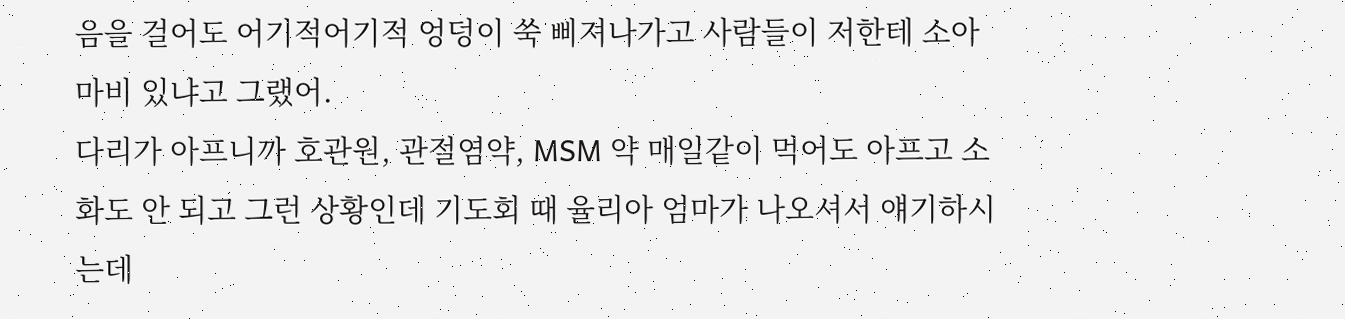음을 걸어도 어기적어기적 엉덩이 쑥 삐져나가고 사람들이 저한테 소아마비 있냐고 그랬어.
다리가 아프니까 호관원, 관절염약, MSM 약 매일같이 먹어도 아프고 소화도 안 되고 그런 상황인데 기도회 때 율리아 엄마가 나오셔서 얘기하시는데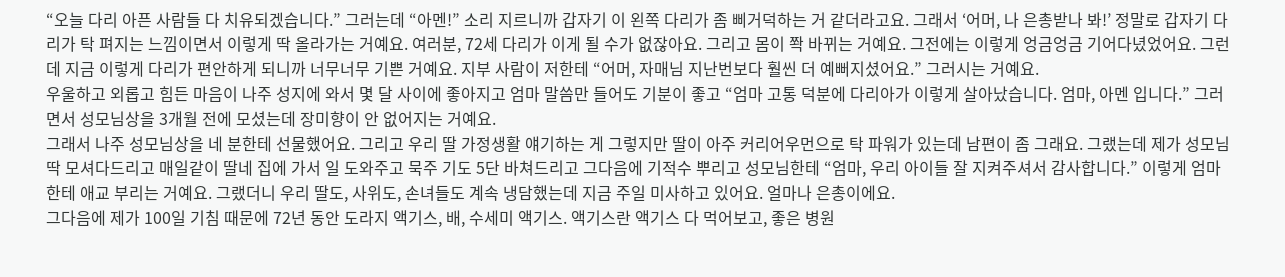“오늘 다리 아픈 사람들 다 치유되겠습니다.” 그러는데 “아멘!” 소리 지르니까 갑자기 이 왼쪽 다리가 좀 삐거덕하는 거 같더라고요. 그래서 ‘어머, 나 은총받나 봐!’ 정말로 갑자기 다리가 탁 펴지는 느낌이면서 이렇게 딱 올라가는 거예요. 여러분, 72세 다리가 이게 될 수가 없잖아요. 그리고 몸이 쫙 바뀌는 거예요. 그전에는 이렇게 엉금엉금 기어다녔었어요. 그런데 지금 이렇게 다리가 편안하게 되니까 너무너무 기쁜 거예요. 지부 사람이 저한테 “어머, 자매님 지난번보다 훨씬 더 예뻐지셨어요.” 그러시는 거예요.
우울하고 외롭고 힘든 마음이 나주 성지에 와서 몇 달 사이에 좋아지고 엄마 말씀만 들어도 기분이 좋고 “엄마 고통 덕분에 다리아가 이렇게 살아났습니다. 엄마, 아멘 입니다.” 그러면서 성모님상을 3개월 전에 모셨는데 장미향이 안 없어지는 거예요.
그래서 나주 성모님상을 네 분한테 선물했어요. 그리고 우리 딸 가정생활 얘기하는 게 그렇지만 딸이 아주 커리어우먼으로 탁 파워가 있는데 남편이 좀 그래요. 그랬는데 제가 성모님 딱 모셔다드리고 매일같이 딸네 집에 가서 일 도와주고 묵주 기도 5단 바쳐드리고 그다음에 기적수 뿌리고 성모님한테 “엄마, 우리 아이들 잘 지켜주셔서 감사합니다.” 이렇게 엄마한테 애교 부리는 거예요. 그랬더니 우리 딸도, 사위도, 손녀들도 계속 냉담했는데 지금 주일 미사하고 있어요. 얼마나 은총이에요.
그다음에 제가 100일 기침 때문에 72년 동안 도라지 액기스, 배, 수세미 액기스. 액기스란 액기스 다 먹어보고, 좋은 병원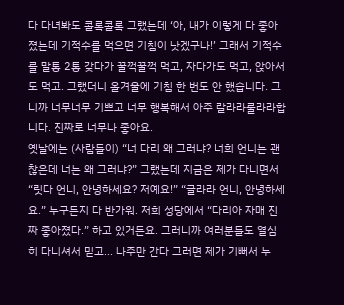다 다녀봐도 콜록콜록 그랬는데 ‘아, 내가 이렇게 다 좋아졌는데 기적수를 먹으면 기침이 낫겠구나!’ 그래서 기적수를 말통 2통 갖다가 꿀꺽꿀꺽 먹고, 자다가도 먹고, 앉아서도 먹고. 그랬더니 올겨울에 기침 한 번도 안 했습니다. 그니까 너무너무 기쁘고 너무 행복해서 아주 랄라라룰라라합니다. 진짜로 너무나 좋아요.
옛날에는 (사람들이) “너 다리 왜 그러냐? 너희 언니는 괜찮은데 너는 왜 그러냐?” 그랬는데 지금은 제가 다니면서 “릿다 언니, 안녕하세요? 저예요!” “글라라 언니, 안녕하세요.” 누구든지 다 반가워. 저희 성당에서 “다리아 자매 진짜 좋아졌다.” 하고 있거든요. 그러니까 여러분들도 열심히 다니셔서 믿고... 나주만 간다 그러면 제가 기뻐서 누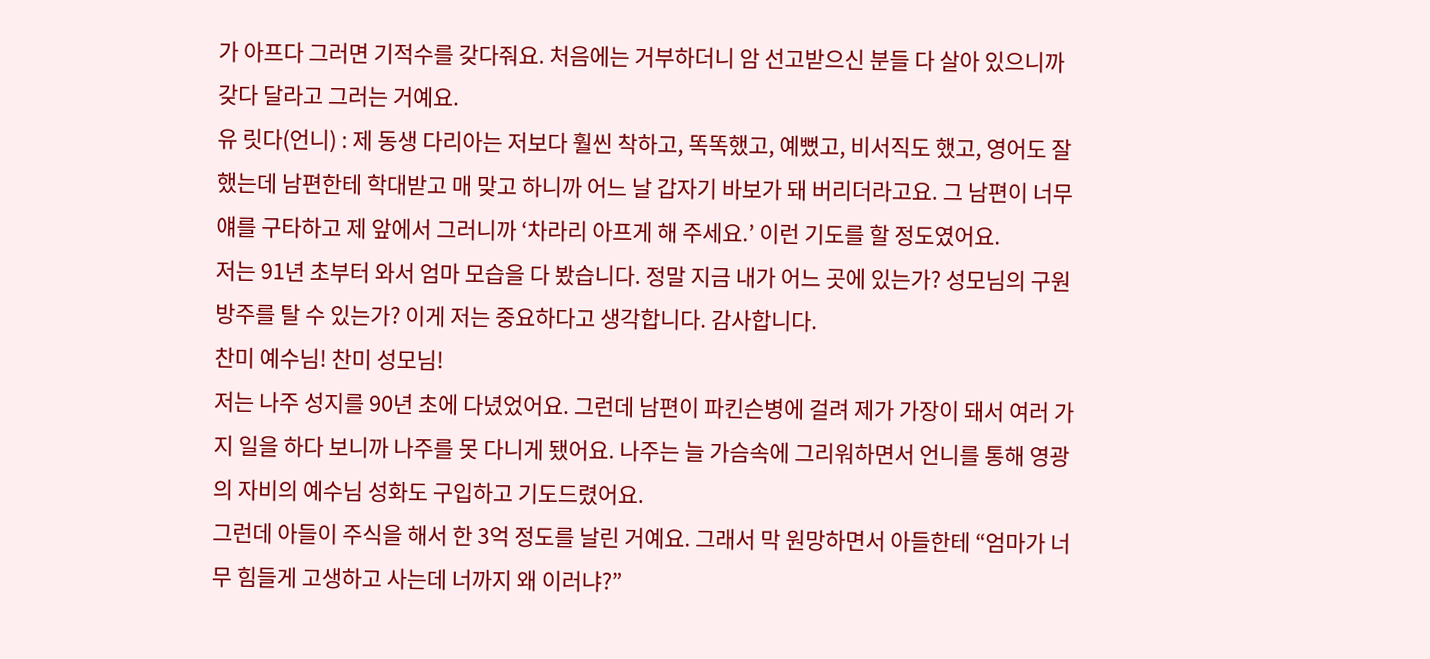가 아프다 그러면 기적수를 갖다줘요. 처음에는 거부하더니 암 선고받으신 분들 다 살아 있으니까 갖다 달라고 그러는 거예요.
유 릿다(언니) : 제 동생 다리아는 저보다 훨씬 착하고, 똑똑했고, 예뻤고, 비서직도 했고, 영어도 잘했는데 남편한테 학대받고 매 맞고 하니까 어느 날 갑자기 바보가 돼 버리더라고요. 그 남편이 너무 얘를 구타하고 제 앞에서 그러니까 ‘차라리 아프게 해 주세요.’ 이런 기도를 할 정도였어요.
저는 91년 초부터 와서 엄마 모습을 다 봤습니다. 정말 지금 내가 어느 곳에 있는가? 성모님의 구원방주를 탈 수 있는가? 이게 저는 중요하다고 생각합니다. 감사합니다.
찬미 예수님! 찬미 성모님!
저는 나주 성지를 90년 초에 다녔었어요. 그런데 남편이 파킨슨병에 걸려 제가 가장이 돼서 여러 가지 일을 하다 보니까 나주를 못 다니게 됐어요. 나주는 늘 가슴속에 그리워하면서 언니를 통해 영광의 자비의 예수님 성화도 구입하고 기도드렸어요.
그런데 아들이 주식을 해서 한 3억 정도를 날린 거예요. 그래서 막 원망하면서 아들한테 “엄마가 너무 힘들게 고생하고 사는데 너까지 왜 이러냐?”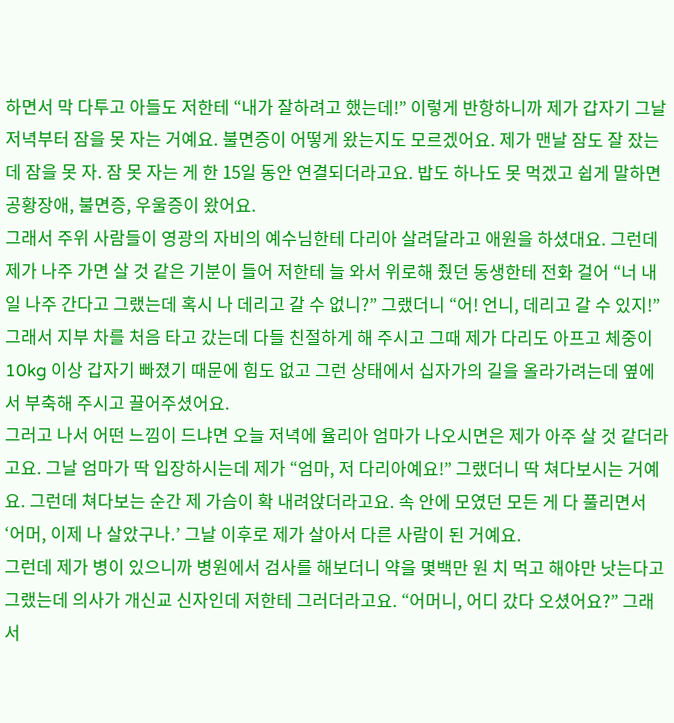하면서 막 다투고 아들도 저한테 “내가 잘하려고 했는데!” 이렇게 반항하니까 제가 갑자기 그날 저녁부터 잠을 못 자는 거예요. 불면증이 어떻게 왔는지도 모르겠어요. 제가 맨날 잠도 잘 잤는데 잠을 못 자. 잠 못 자는 게 한 15일 동안 연결되더라고요. 밥도 하나도 못 먹겠고 쉽게 말하면 공황장애, 불면증, 우울증이 왔어요.
그래서 주위 사람들이 영광의 자비의 예수님한테 다리아 살려달라고 애원을 하셨대요. 그런데 제가 나주 가면 살 것 같은 기분이 들어 저한테 늘 와서 위로해 줬던 동생한테 전화 걸어 “너 내일 나주 간다고 그랬는데 혹시 나 데리고 갈 수 없니?” 그랬더니 “어! 언니, 데리고 갈 수 있지!” 그래서 지부 차를 처음 타고 갔는데 다들 친절하게 해 주시고 그때 제가 다리도 아프고 체중이 10kg 이상 갑자기 빠졌기 때문에 힘도 없고 그런 상태에서 십자가의 길을 올라가려는데 옆에서 부축해 주시고 끌어주셨어요.
그러고 나서 어떤 느낌이 드냐면 오늘 저녁에 율리아 엄마가 나오시면은 제가 아주 살 것 같더라고요. 그날 엄마가 딱 입장하시는데 제가 “엄마, 저 다리아예요!” 그랬더니 딱 쳐다보시는 거예요. 그런데 쳐다보는 순간 제 가슴이 확 내려앉더라고요. 속 안에 모였던 모든 게 다 풀리면서 ‘어머, 이제 나 살았구나.’ 그날 이후로 제가 살아서 다른 사람이 된 거예요.
그런데 제가 병이 있으니까 병원에서 검사를 해보더니 약을 몇백만 원 치 먹고 해야만 낫는다고 그랬는데 의사가 개신교 신자인데 저한테 그러더라고요. “어머니, 어디 갔다 오셨어요?” 그래서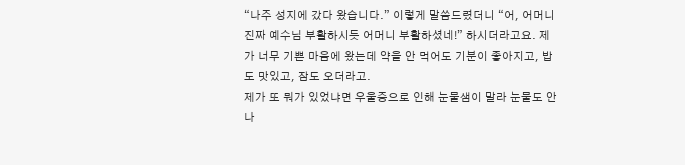“나주 성지에 갔다 왔습니다.” 이렇게 말씀드렸더니 “어, 어머니 진짜 예수님 부활하시듯 어머니 부활하셨네!” 하시더라고요. 제가 너무 기쁜 마음에 왔는데 약을 안 먹어도 기분이 좋아지고, 밥도 맛있고, 잠도 오더라고.
제가 또 뭐가 있었냐면 우울증으로 인해 눈물샘이 말라 눈물도 안 나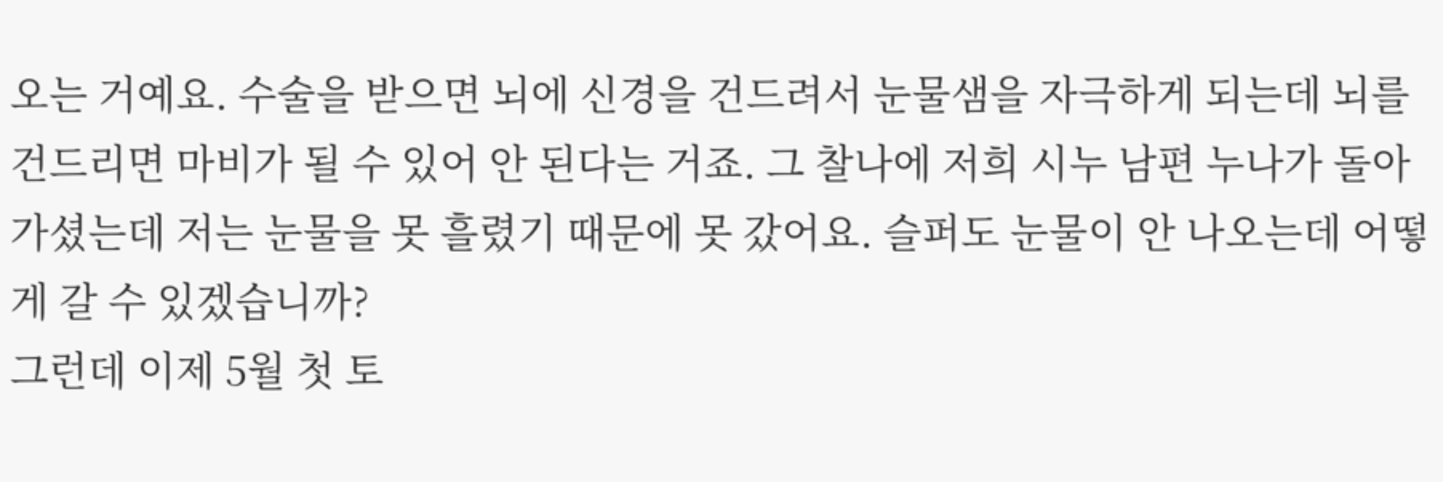오는 거예요. 수술을 받으면 뇌에 신경을 건드려서 눈물샘을 자극하게 되는데 뇌를 건드리면 마비가 될 수 있어 안 된다는 거죠. 그 찰나에 저희 시누 남편 누나가 돌아가셨는데 저는 눈물을 못 흘렸기 때문에 못 갔어요. 슬퍼도 눈물이 안 나오는데 어떻게 갈 수 있겠습니까?
그런데 이제 5월 첫 토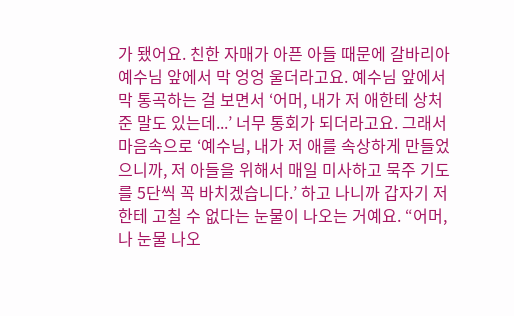가 됐어요. 친한 자매가 아픈 아들 때문에 갈바리아 예수님 앞에서 막 엉엉 울더라고요. 예수님 앞에서 막 통곡하는 걸 보면서 ‘어머, 내가 저 애한테 상처 준 말도 있는데...’ 너무 통회가 되더라고요. 그래서 마음속으로 ‘예수님, 내가 저 애를 속상하게 만들었으니까, 저 아들을 위해서 매일 미사하고 묵주 기도를 5단씩 꼭 바치겠습니다.’ 하고 나니까 갑자기 저한테 고칠 수 없다는 눈물이 나오는 거예요. “어머, 나 눈물 나오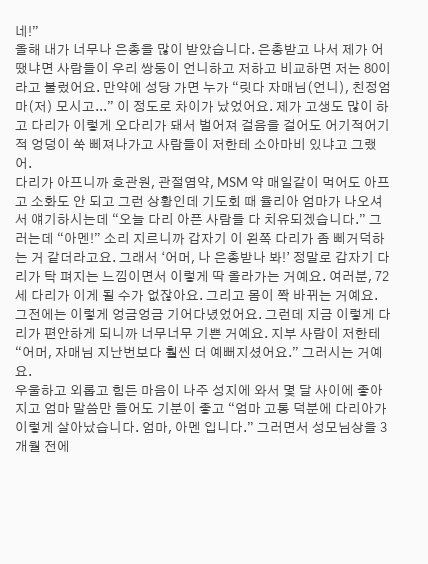네!”
올해 내가 너무나 은총을 많이 받았습니다. 은총받고 나서 제가 어땠냐면 사람들이 우리 쌍둥이 언니하고 저하고 비교하면 저는 80이라고 불렀어요. 만약에 성당 가면 누가 “릿다 자매님(언니), 친정엄마(저) 모시고...” 이 정도로 차이가 났었어요. 제가 고생도 많이 하고 다리가 이렇게 오다리가 돼서 벌어져 걸음을 걸어도 어기적어기적 엉덩이 쑥 삐져나가고 사람들이 저한테 소아마비 있냐고 그랬어.
다리가 아프니까 호관원, 관절염약, MSM 약 매일같이 먹어도 아프고 소화도 안 되고 그런 상황인데 기도회 때 율리아 엄마가 나오셔서 얘기하시는데 “오늘 다리 아픈 사람들 다 치유되겠습니다.” 그러는데 “아멘!” 소리 지르니까 갑자기 이 왼쪽 다리가 좀 삐거덕하는 거 같더라고요. 그래서 ‘어머, 나 은총받나 봐!’ 정말로 갑자기 다리가 탁 펴지는 느낌이면서 이렇게 딱 올라가는 거예요. 여러분, 72세 다리가 이게 될 수가 없잖아요. 그리고 몸이 쫙 바뀌는 거예요. 그전에는 이렇게 엉금엉금 기어다녔었어요. 그런데 지금 이렇게 다리가 편안하게 되니까 너무너무 기쁜 거예요. 지부 사람이 저한테 “어머, 자매님 지난번보다 훨씬 더 예뻐지셨어요.” 그러시는 거예요.
우울하고 외롭고 힘든 마음이 나주 성지에 와서 몇 달 사이에 좋아지고 엄마 말씀만 들어도 기분이 좋고 “엄마 고통 덕분에 다리아가 이렇게 살아났습니다. 엄마, 아멘 입니다.” 그러면서 성모님상을 3개월 전에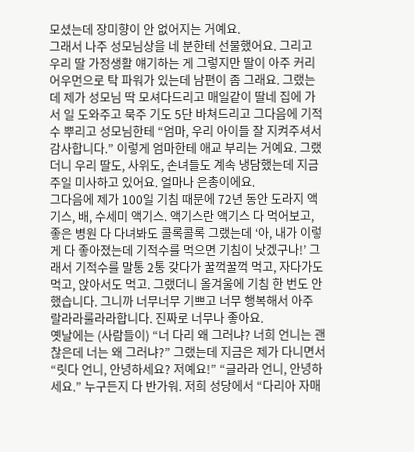모셨는데 장미향이 안 없어지는 거예요.
그래서 나주 성모님상을 네 분한테 선물했어요. 그리고 우리 딸 가정생활 얘기하는 게 그렇지만 딸이 아주 커리어우먼으로 탁 파워가 있는데 남편이 좀 그래요. 그랬는데 제가 성모님 딱 모셔다드리고 매일같이 딸네 집에 가서 일 도와주고 묵주 기도 5단 바쳐드리고 그다음에 기적수 뿌리고 성모님한테 “엄마, 우리 아이들 잘 지켜주셔서 감사합니다.” 이렇게 엄마한테 애교 부리는 거예요. 그랬더니 우리 딸도, 사위도, 손녀들도 계속 냉담했는데 지금 주일 미사하고 있어요. 얼마나 은총이에요.
그다음에 제가 100일 기침 때문에 72년 동안 도라지 액기스, 배, 수세미 액기스. 액기스란 액기스 다 먹어보고, 좋은 병원 다 다녀봐도 콜록콜록 그랬는데 ‘아, 내가 이렇게 다 좋아졌는데 기적수를 먹으면 기침이 낫겠구나!’ 그래서 기적수를 말통 2통 갖다가 꿀꺽꿀꺽 먹고, 자다가도 먹고, 앉아서도 먹고. 그랬더니 올겨울에 기침 한 번도 안 했습니다. 그니까 너무너무 기쁘고 너무 행복해서 아주 랄라라룰라라합니다. 진짜로 너무나 좋아요.
옛날에는 (사람들이) “너 다리 왜 그러냐? 너희 언니는 괜찮은데 너는 왜 그러냐?” 그랬는데 지금은 제가 다니면서 “릿다 언니, 안녕하세요? 저예요!” “글라라 언니, 안녕하세요.” 누구든지 다 반가워. 저희 성당에서 “다리아 자매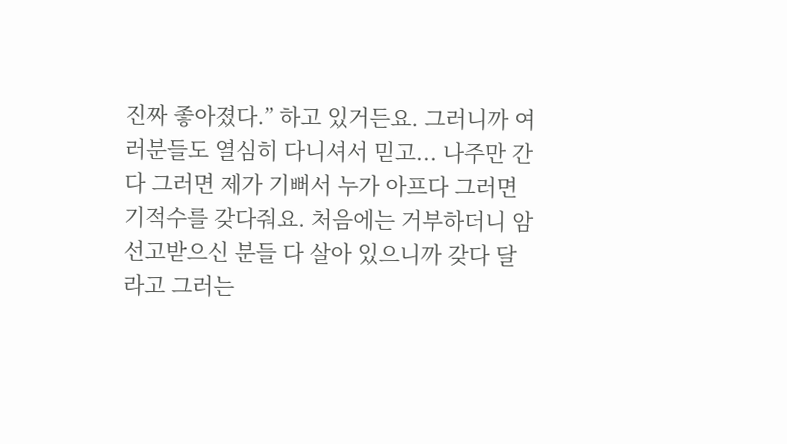진짜 좋아졌다.” 하고 있거든요. 그러니까 여러분들도 열심히 다니셔서 믿고... 나주만 간다 그러면 제가 기뻐서 누가 아프다 그러면 기적수를 갖다줘요. 처음에는 거부하더니 암 선고받으신 분들 다 살아 있으니까 갖다 달라고 그러는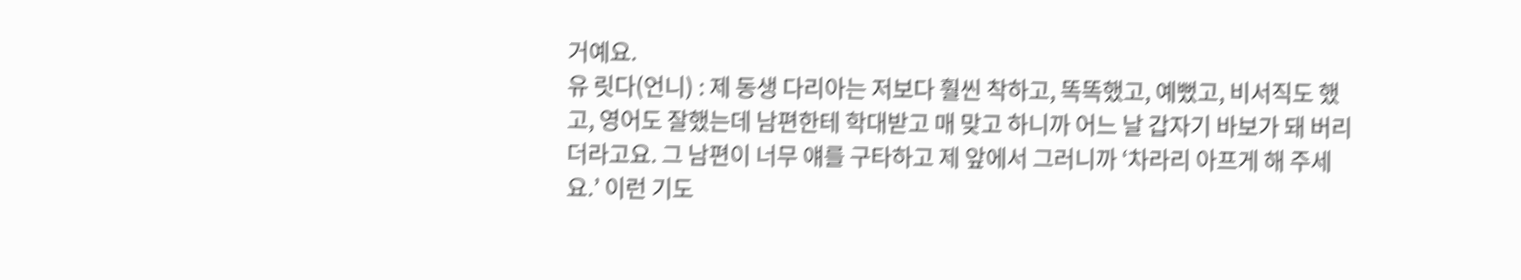거예요.
유 릿다(언니) : 제 동생 다리아는 저보다 훨씬 착하고, 똑똑했고, 예뻤고, 비서직도 했고, 영어도 잘했는데 남편한테 학대받고 매 맞고 하니까 어느 날 갑자기 바보가 돼 버리더라고요. 그 남편이 너무 얘를 구타하고 제 앞에서 그러니까 ‘차라리 아프게 해 주세요.’ 이런 기도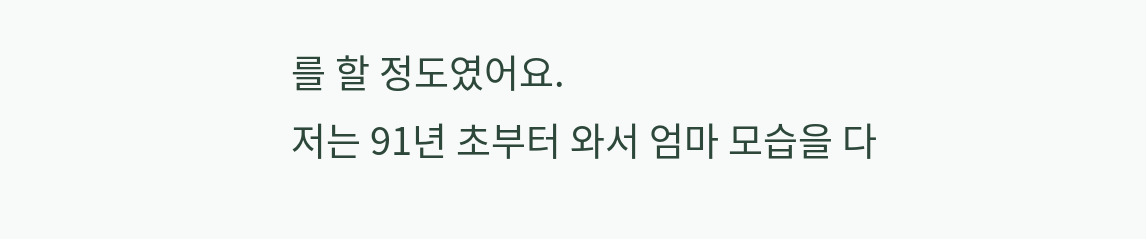를 할 정도였어요.
저는 91년 초부터 와서 엄마 모습을 다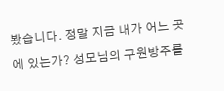봤습니다. 정말 지금 내가 어느 곳에 있는가? 성모님의 구원방주를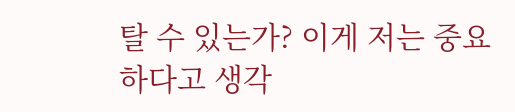탈 수 있는가? 이게 저는 중요하다고 생각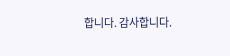합니다. 감사합니다.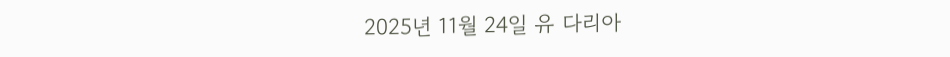2025년 11월 24일 유 다리아